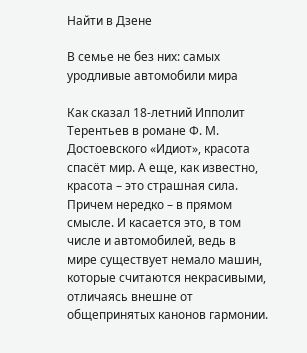Найти в Дзене

В семье не без них: самых уродливые автомобили мира

Как сказал 18-летний Ипполит Терентьев в романе Ф. М. Достоевского «Идиот», красота спасёт мир. А еще, как известно, красота – это страшная сила.
Причем нередко – в прямом смысле. И касается это, в том числе и автомобилей, ведь в мире существует немало машин, которые считаются некрасивыми, отличаясь внешне от общепринятых канонов гармонии.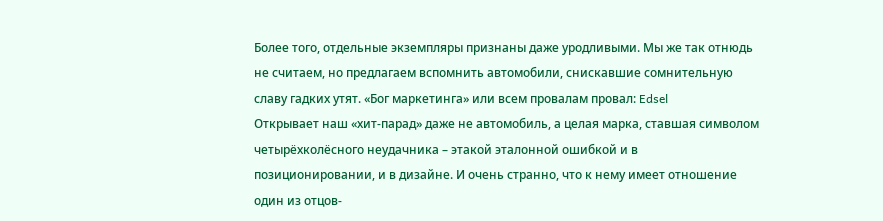Более того, отдельные экземпляры признаны даже уродливыми. Мы же так отнюдь не считаем, но предлагаем вспомнить автомобили, снискавшие сомнительную славу гадких утят. «Бог маркетинга» или всем провалам провал: Edsel
Открывает наш «хит-парад» даже не автомобиль, а целая марка, ставшая символом четырёхколёсного неудачника – этакой эталонной ошибкой и в позиционировании, и в дизайне. И очень странно, что к нему имеет отношение один из отцов-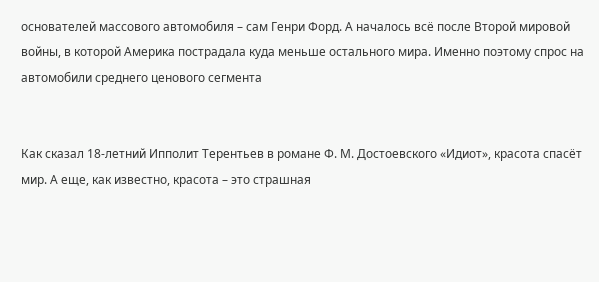основателей массового автомобиля – сам Генри Форд. А началось всё после Второй мировой войны, в которой Америка пострадала куда меньше остального мира. Именно поэтому спрос на автомобили среднего ценового сегмента


Как сказал 18-летний Ипполит Терентьев в романе Ф. М. Достоевского «Идиот», красота спасёт мир. А еще, как известно, красота – это страшная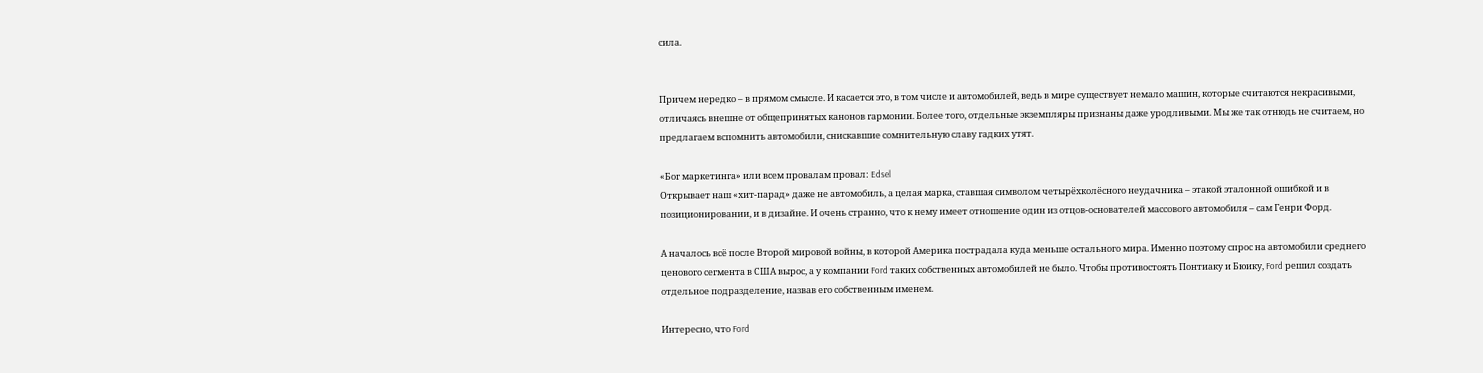сила.


Причем нередко – в прямом смысле. И касается это, в том числе и автомобилей, ведь в мире существует немало машин, которые считаются некрасивыми, отличаясь внешне от общепринятых канонов гармонии. Более того, отдельные экземпляры признаны даже уродливыми. Мы же так отнюдь не считаем, но предлагаем вспомнить автомобили, снискавшие сомнительную славу гадких утят.

«Бог маркетинга» или всем провалам провал: Edsel
Открывает наш «хит-парад» даже не автомобиль, а целая марка, ставшая символом четырёхколёсного неудачника – этакой эталонной ошибкой и в позиционировании, и в дизайне. И очень странно, что к нему имеет отношение один из отцов-основателей массового автомобиля – сам Генри Форд.

А началось всё после Второй мировой войны, в которой Америка пострадала куда меньше остального мира. Именно поэтому спрос на автомобили среднего ценового сегмента в США вырос, а у компании Ford таких собственных автомобилей не было. Чтобы противостоять Понтиаку и Бюику, Ford решил создать отдельное подразделение, назвав его собственным именем.

Интересно, что Ford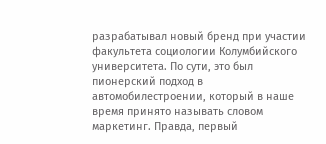разрабатывал новый бренд при участии факультета социологии Колумбийского университета. По сути, это был пионерский подход в автомобилестроении, который в наше время принято называть словом маркетинг. Правда, первый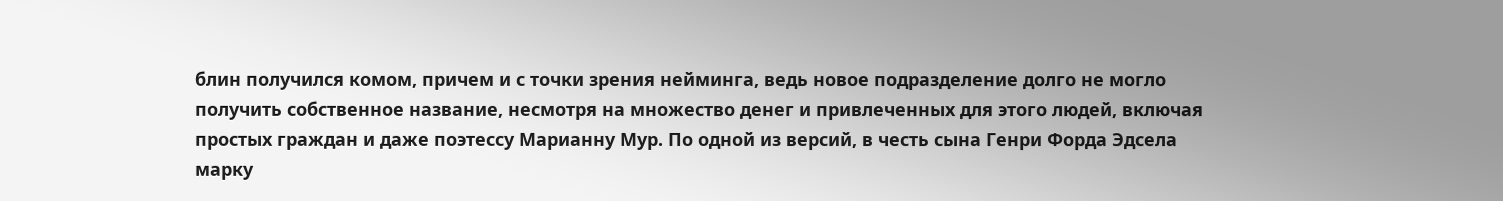блин получился комом, причем и с точки зрения нейминга, ведь новое подразделение долго не могло получить собственное название, несмотря на множество денег и привлеченных для этого людей, включая простых граждан и даже поэтессу Марианну Мур. По одной из версий, в честь сына Генри Форда Эдсела марку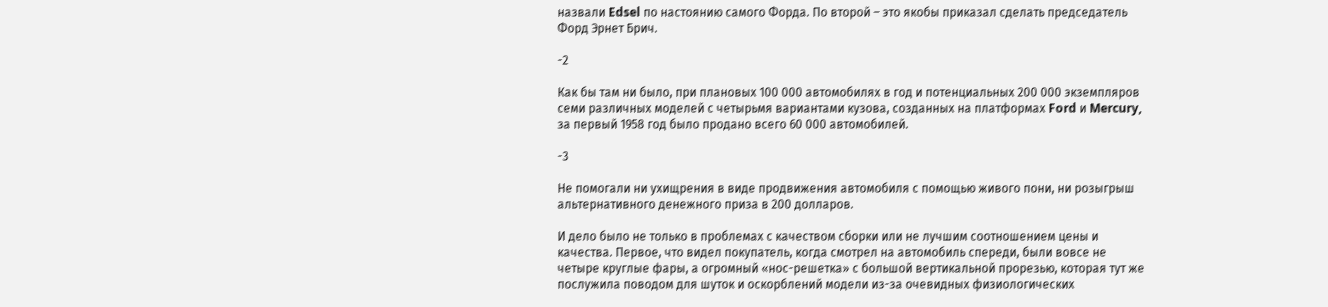назвали Edsel по настоянию самого Форда. По второй – это якобы приказал сделать председатель Форд Эрнет Брич.

-2

Как бы там ни было, при плановых 100 000 автомобилях в год и потенциальных 200 000 экземпляров семи различных моделей с четырьмя вариантами кузова, созданных на платформах Ford и Mercury, за первый 1958 год было продано всего 60 000 автомобилей.

-3

Не помогали ни ухищрения в виде продвижения автомобиля с помощью живого пони, ни розыгрыш альтернативного денежного приза в 200 долларов.

И дело было не только в проблемах с качеством сборки или не лучшим соотношением цены и качества. Первое, что видел покупатель, когда смотрел на автомобиль спереди, были вовсе не четыре круглые фары, а огромный «нос-решетка» с большой вертикальной прорезью, которая тут же послужила поводом для шуток и оскорблений модели из-за очевидных физиологических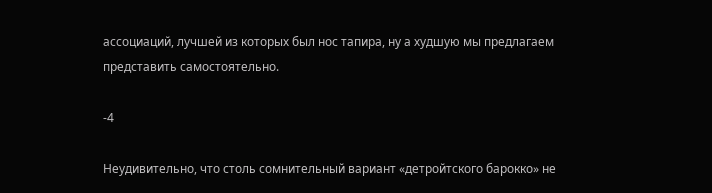ассоциаций, лучшей из которых был нос тапира, ну а худшую мы предлагаем представить самостоятельно.

-4

Неудивительно, что столь сомнительный вариант «детройтского барокко» не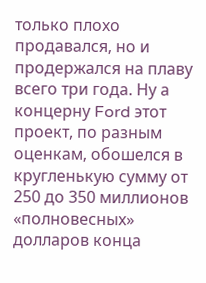только плохо продавался, но и продержался на плаву всего три года. Ну а концерну Ford этот проект, по разным оценкам, обошелся в кругленькую сумму от 250 до 350 миллионов «полновесных» долларов конца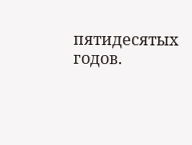пятидесятых годов.